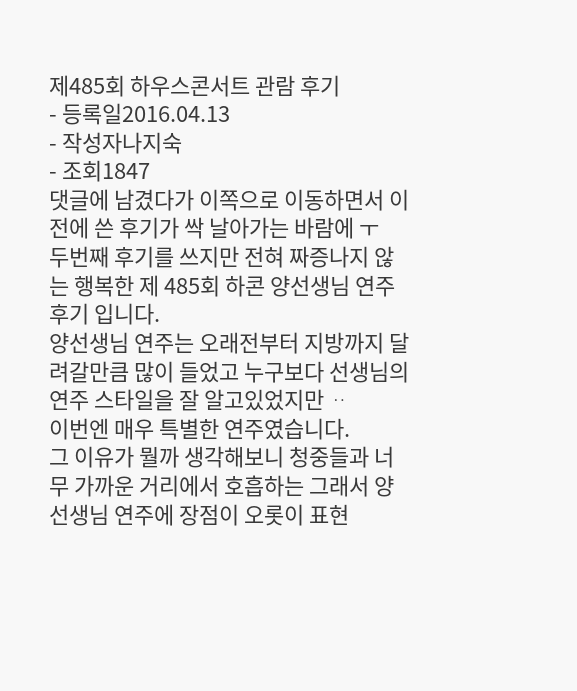제485회 하우스콘서트 관람 후기
- 등록일2016.04.13
- 작성자나지숙
- 조회1847
댓글에 남겼다가 이쪽으로 이동하면서 이전에 쓴 후기가 싹 날아가는 바람에 ㅜ
두번째 후기를 쓰지만 전혀 짜증나지 않는 행복한 제 485회 하콘 양선생님 연주 후기 입니다.
양선생님 연주는 오래전부터 지방까지 달려갈만큼 많이 들었고 누구보다 선생님의 연주 스타일을 잘 알고있었지만 ᆢ
이번엔 매우 특별한 연주였습니다.
그 이유가 뭘까 생각해보니 청중들과 너무 가까운 거리에서 호흡하는 그래서 양선생님 연주에 장점이 오롯이 표현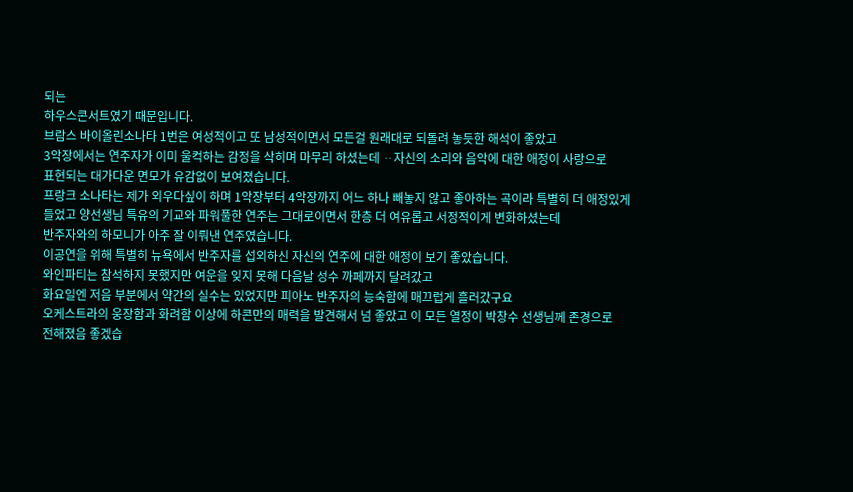되는
하우스콘서트였기 때문입니다.
브람스 바이올린소나타 1번은 여성적이고 또 남성적이면서 모든걸 원래대로 되돌려 놓듯한 해석이 좋았고
3악장에서는 연주자가 이미 울컥하는 감정을 삭히며 마무리 하셨는데 ᆢ자신의 소리와 음악에 대한 애정이 사랑으로
표현되는 대가다운 면모가 유감없이 보여졌습니다.
프랑크 소나타는 제가 외우다싶이 하며 1악장부터 4악장까지 어느 하나 빼놓지 않고 좋아하는 곡이라 특별히 더 애정있게
들었고 양선생님 특유의 기교와 파워풀한 연주는 그대로이면서 한층 더 여유롭고 서정적이게 변화하셨는데
반주자와의 하모니가 아주 잘 이뤄낸 연주였습니다.
이공연을 위해 특별히 뉴욕에서 반주자를 섭외하신 자신의 연주에 대한 애정이 보기 좋았습니다.
와인파티는 참석하지 못했지만 여운을 잊지 못해 다음날 성수 까페까지 달려갔고
화요일엔 저음 부분에서 약간의 실수는 있었지만 피아노 반주자의 능숙함에 매끄럽게 흘러갔구요
오케스트라의 웅장함과 화려함 이상에 하콘만의 매력을 발견해서 넘 좋았고 이 모든 열정이 박창수 선생님께 존경으로
전해졌음 좋겠습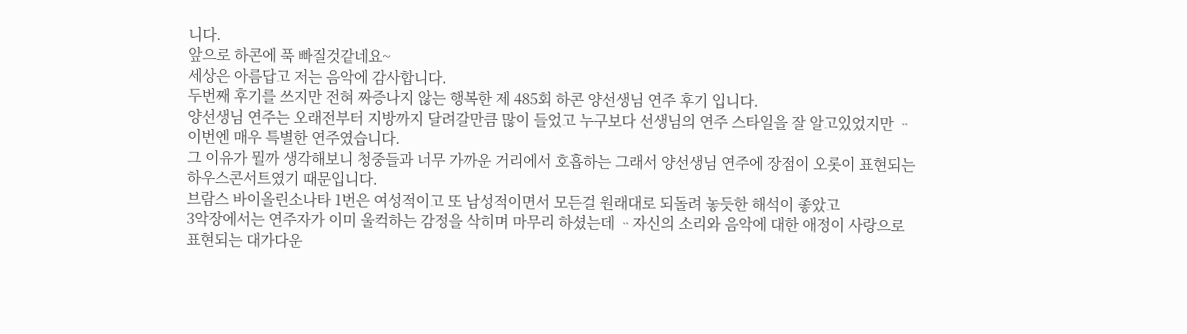니다.
앞으로 하콘에 푹 빠질것같네요~
세상은 아름답고 저는 음악에 감사합니다.
두번째 후기를 쓰지만 전혀 짜증나지 않는 행복한 제 485회 하콘 양선생님 연주 후기 입니다.
양선생님 연주는 오래전부터 지방까지 달려갈만큼 많이 들었고 누구보다 선생님의 연주 스타일을 잘 알고있었지만 ᆢ
이번엔 매우 특별한 연주였습니다.
그 이유가 뭘까 생각해보니 청중들과 너무 가까운 거리에서 호흡하는 그래서 양선생님 연주에 장점이 오롯이 표현되는
하우스콘서트였기 때문입니다.
브람스 바이올린소나타 1번은 여성적이고 또 남성적이면서 모든걸 원래대로 되돌려 놓듯한 해석이 좋았고
3악장에서는 연주자가 이미 울컥하는 감정을 삭히며 마무리 하셨는데 ᆢ자신의 소리와 음악에 대한 애정이 사랑으로
표현되는 대가다운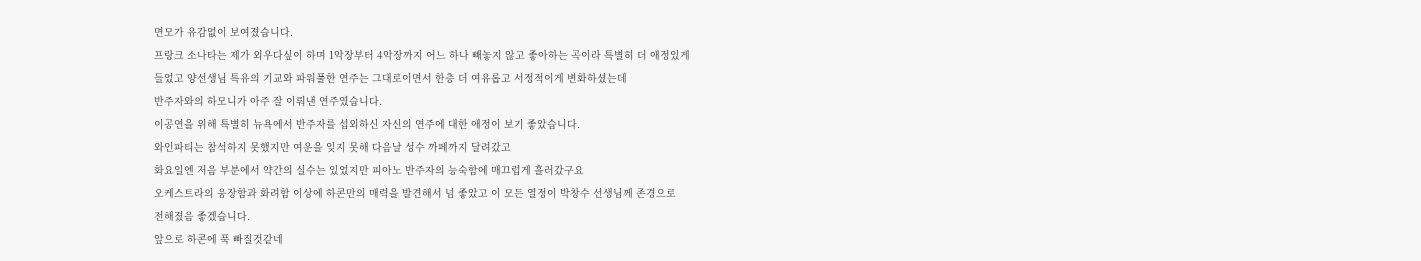면모가 유감없이 보여졌습니다.
프랑크 소나타는 제가 외우다싶이 하며 1악장부터 4악장까지 어느 하나 빼놓지 않고 좋아하는 곡이라 특별히 더 애정있게
들었고 양선생님 특유의 기교와 파워풀한 연주는 그대로이면서 한층 더 여유롭고 서정적이게 변화하셨는데
반주자와의 하모니가 아주 잘 이뤄낸 연주였습니다.
이공연을 위해 특별히 뉴욕에서 반주자를 섭외하신 자신의 연주에 대한 애정이 보기 좋았습니다.
와인파티는 참석하지 못했지만 여운을 잊지 못해 다음날 성수 까페까지 달려갔고
화요일엔 저음 부분에서 약간의 실수는 있었지만 피아노 반주자의 능숙함에 매끄럽게 흘러갔구요
오케스트라의 웅장함과 화려함 이상에 하콘만의 매력을 발견해서 넘 좋았고 이 모든 열정이 박창수 선생님께 존경으로
전해졌음 좋겠습니다.
앞으로 하콘에 푹 빠질것같네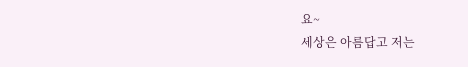요~
세상은 아름답고 저는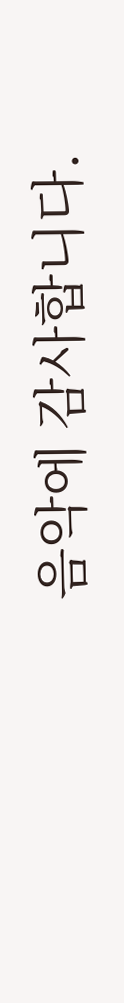음악에 감사합니다.